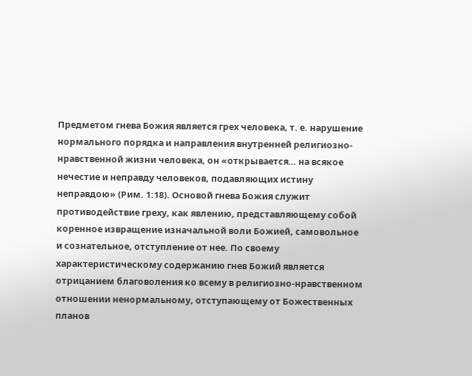Предметом гнева Божия является грех человека, т. е. нарушение нормального порядка и направления внутренней религиозно-нравственной жизни человека, он «открывается… на всякое нечестие и неправду человеков, подавляющих истину неправдою» (Рим. 1:18). Основой гнева Божия служит противодействие греху, как явлению, представляющему собой коренное извращение изначальной воли Божией, самовольное и сознательное, отступление от нее. По своему характеристическому содержанию гнев Божий является отрицанием благоволения ко всему в религиозно-нравственном отношении ненормальному, отступающему от Божественных планов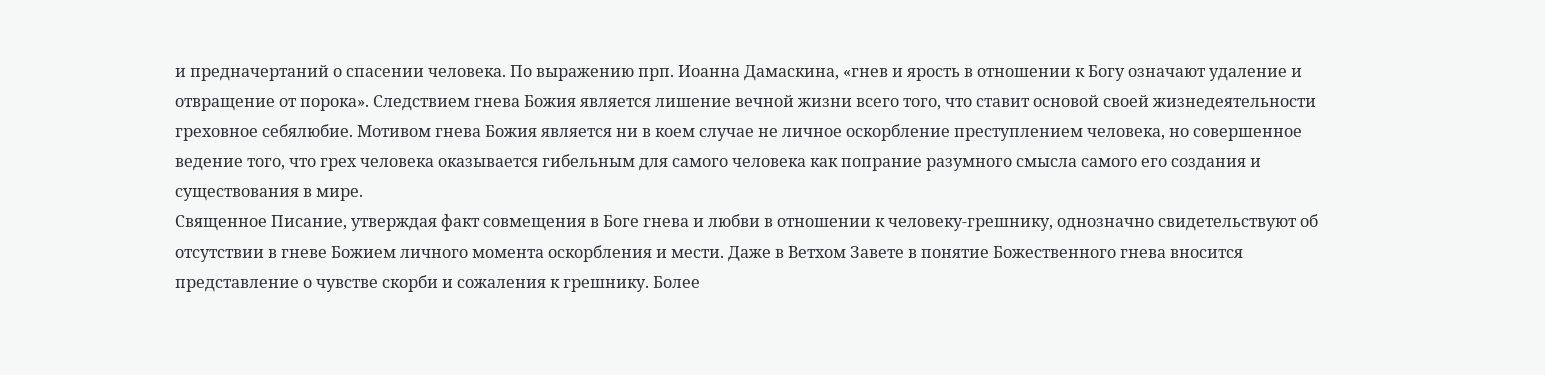и предначертаний о спасении человека. По выражению прп. Иоанна Дамаскина, «гнев и ярость в отношении к Богу означают удаление и отвращение от порока». Следствием гнева Божия является лишение вечной жизни всего того, что ставит основой своей жизнедеятельности греховное себялюбие. Мотивом гнева Божия является ни в коем случае не личное оскорбление преступлением человека, но совершенное ведение того, что грех человека оказывается гибельным для самого человека как попрание разумного смысла самого его создания и существования в мире.
Священное Писание, утверждая факт совмещения в Боге гнева и любви в отношении к человеку-грешнику, однозначно свидетельствуют об отсутствии в гневе Божием личного момента оскорбления и мести. Даже в Ветхом Завете в понятие Божественного гнева вносится представление о чувстве скорби и сожаления к грешнику. Более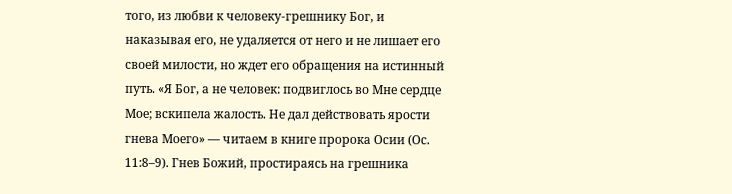того, из любви к человеку-грешнику Бог, и наказывая его, не удаляется от него и не лишает его своей милости, но ждет его обращения на истинный путь. «Я Бог, а не человек: подвиглось во Мне сердце Мое; вскипела жалость. Не дал действовать ярости гнева Моего» — читаем в книге пророка Осии (Ос. 11:8–9). Гнев Божий, простираясь на грешника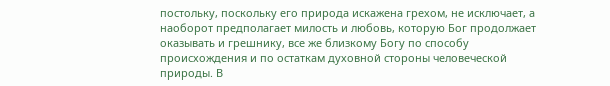постольку, поскольку его природа искажена грехом, не исключает, а наоборот предполагает милость и любовь, которую Бог продолжает оказывать и грешнику, все же близкому Богу по способу происхождения и по остаткам духовной стороны человеческой природы. В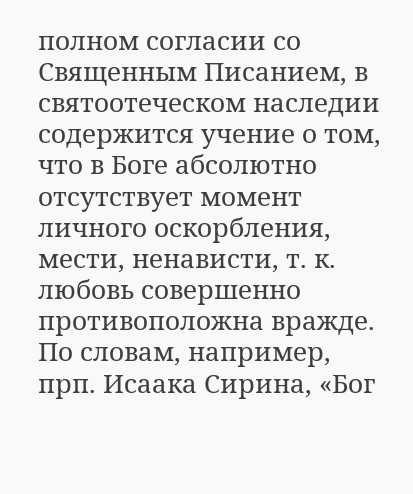полном согласии со Священным Писанием, в святоотеческом наследии содержится учение о том, что в Боге абсолютно отсутствует момент личного оскорбления, мести, ненависти, т. к. любовь совершенно противоположна вражде. По словам, например, прп. Исаака Сирина, «Бог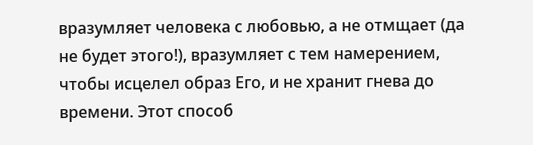вразумляет человека с любовью, а не отмщает (да не будет этого!), вразумляет с тем намерением, чтобы исцелел образ Его, и не хранит гнева до времени. Этот способ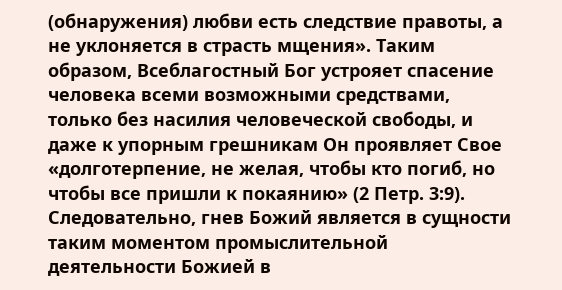(обнаружения) любви есть следствие правоты, а не уклоняется в страсть мщения». Таким образом, Всеблагостный Бог устрояет спасение человека всеми возможными средствами, только без насилия человеческой свободы, и даже к упорным грешникам Он проявляет Свое «долготерпение, не желая, чтобы кто погиб, но чтобы все пришли к покаянию» (2 Петр. 3:9). Следовательно, гнев Божий является в сущности таким моментом промыслительной деятельности Божией в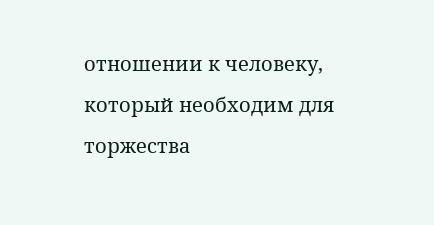отношении к человеку, который необходим для торжества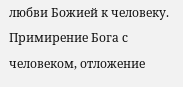любви Божией к человеку.
Примирение Бога с человеком, отложение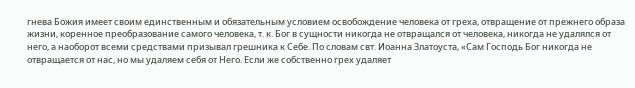гнева Божия имеет своим единственным и обязательным условием освобождение человека от греха, отвращение от прежнего образа жизни, коренное преобразование самого человека, т. к. Бог в сущности никогда не отвращался от человека, никогда не удалялся от него, а наоборот всеми средствами призывал грешника к Себе. По словам свт. Иоанна Златоуста, «Сам Господь Бог никогда не отвращается от нас, но мы удаляем себя от Него. Если же собственно грех удаляет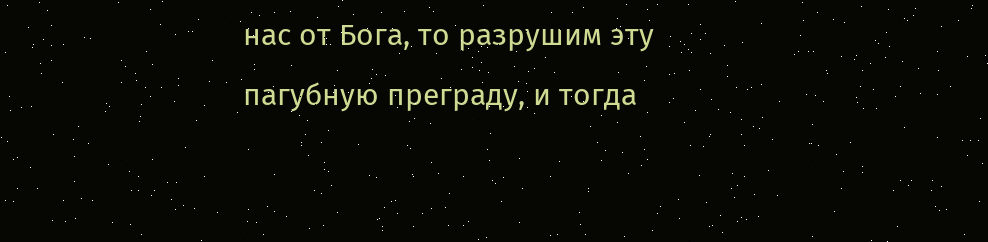нас от Бога, то разрушим эту пагубную преграду, и тогда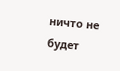ничто не будет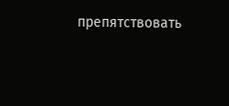препятствовать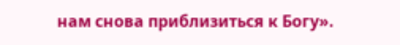нам снова приблизиться к Богу».